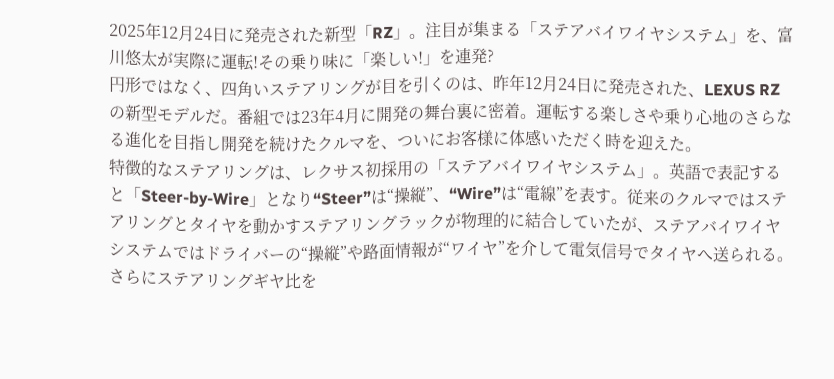2025年12月24日に発売された新型「RZ」。注目が集まる「ステアバイワイヤシステム」を、富川悠太が実際に運転!その乗り味に「楽しい!」を連発?
円形ではなく、四角いステアリングが目を引くのは、昨年12月24日に発売された、LEXUS RZの新型モデルだ。番組では23年4月に開発の舞台裏に密着。運転する楽しさや乗り心地のさらなる進化を目指し開発を続けたクルマを、ついにお客様に体感いただく時を迎えた。
特徴的なステアリングは、レクサス初採用の「ステアバイワイヤシステム」。英語で表記すると「Steer-by-Wire」となり“Steer”は“操縦”、“Wire”は“電線”を表す。従来のクルマではステアリングとタイヤを動かすステアリングラックが物理的に結合していたが、ステアバイワイヤシステムではドライバーの“操縦”や路面情報が“ワイヤ”を介して電気信号でタイヤへ送られる。さらにステアリングギヤ比を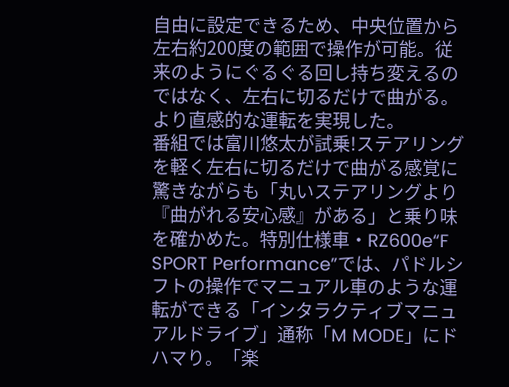自由に設定できるため、中央位置から左右約200度の範囲で操作が可能。従来のようにぐるぐる回し持ち変えるのではなく、左右に切るだけで曲がる。より直感的な運転を実現した。
番組では富川悠太が試乗!ステアリングを軽く左右に切るだけで曲がる感覚に驚きながらも「丸いステアリングより『曲がれる安心感』がある」と乗り味を確かめた。特別仕様車・RZ600e“F SPORT Performance”では、パドルシフトの操作でマニュアル車のような運転ができる「インタラクティブマニュアルドライブ」通称「M MODE」にドハマり。「楽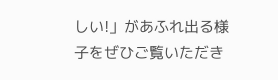しい!」があふれ出る様子をぜひご覧いただき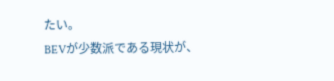たい。
BEVが少数派である現状が、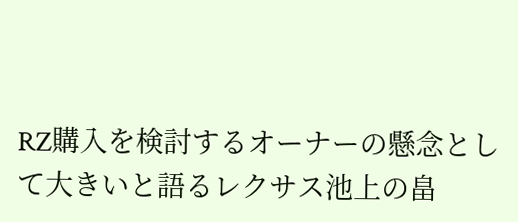RZ購入を検討するオーナーの懸念として大きいと語るレクサス池上の畠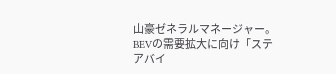山豪ゼネラルマネージャー。BEVの需要拡大に向け「ステアバイ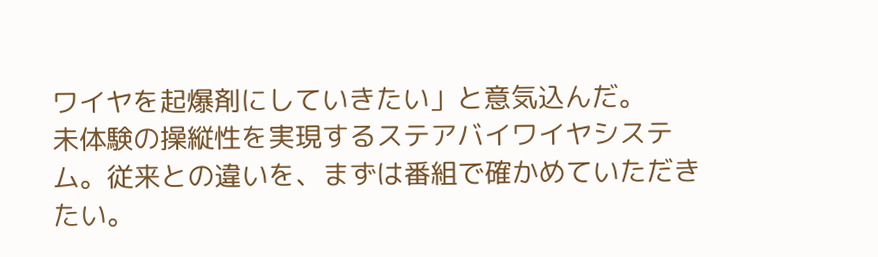ワイヤを起爆剤にしていきたい」と意気込んだ。
未体験の操縦性を実現するステアバイワイヤシステム。従来との違いを、まずは番組で確かめていただきたい。